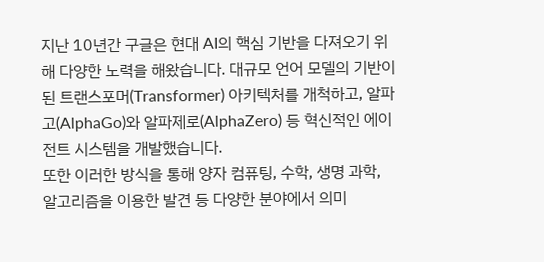지난 10년간 구글은 현대 AI의 핵심 기반을 다져오기 위해 다양한 노력을 해왔습니다. 대규모 언어 모델의 기반이 된 트랜스포머(Transformer) 아키텍처를 개척하고, 알파고(AlphaGo)와 알파제로(AlphaZero) 등 혁신적인 에이전트 시스템을 개발했습니다.
또한 이러한 방식을 통해 양자 컴퓨팅, 수학, 생명 과학, 알고리즘을 이용한 발견 등 다양한 분야에서 의미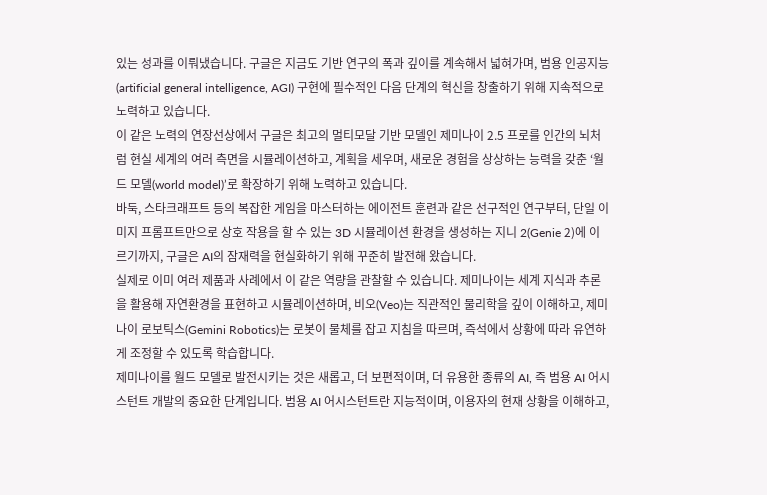있는 성과를 이뤄냈습니다. 구글은 지금도 기반 연구의 폭과 깊이를 계속해서 넓혀가며, 범용 인공지능(artificial general intelligence, AGI) 구현에 필수적인 다음 단계의 혁신을 창출하기 위해 지속적으로 노력하고 있습니다.
이 같은 노력의 연장선상에서 구글은 최고의 멀티모달 기반 모델인 제미나이 2.5 프로를 인간의 뇌처럼 현실 세계의 여러 측면을 시뮬레이션하고, 계획을 세우며, 새로운 경험을 상상하는 능력을 갖춘 ‘월드 모델(world model)’로 확장하기 위해 노력하고 있습니다.
바둑, 스타크래프트 등의 복잡한 게임을 마스터하는 에이전트 훈련과 같은 선구적인 연구부터, 단일 이미지 프롬프트만으로 상호 작용을 할 수 있는 3D 시뮬레이션 환경을 생성하는 지니 2(Genie 2)에 이르기까지, 구글은 AI의 잠재력을 현실화하기 위해 꾸준히 발전해 왔습니다.
실제로 이미 여러 제품과 사례에서 이 같은 역량을 관찰할 수 있습니다. 제미나이는 세계 지식과 추론을 활용해 자연환경을 표현하고 시뮬레이션하며, 비오(Veo)는 직관적인 물리학을 깊이 이해하고, 제미나이 로보틱스(Gemini Robotics)는 로봇이 물체를 잡고 지침을 따르며, 즉석에서 상황에 따라 유연하게 조정할 수 있도록 학습합니다.
제미나이를 월드 모델로 발전시키는 것은 새롭고, 더 보편적이며, 더 유용한 종류의 AI, 즉 범용 AI 어시스턴트 개발의 중요한 단계입니다. 범용 AI 어시스턴트란 지능적이며, 이용자의 현재 상황을 이해하고,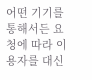어떤 기기를 통해서든 요청에 따라 이용자를 대신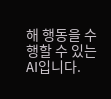해 행동을 수행할 수 있는 AI입니다.